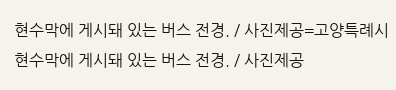현수막에 게시돼 있는 버스 전경. / 사진제공=고양특례시
현수막에 게시돼 있는 버스 전경. / 사진제공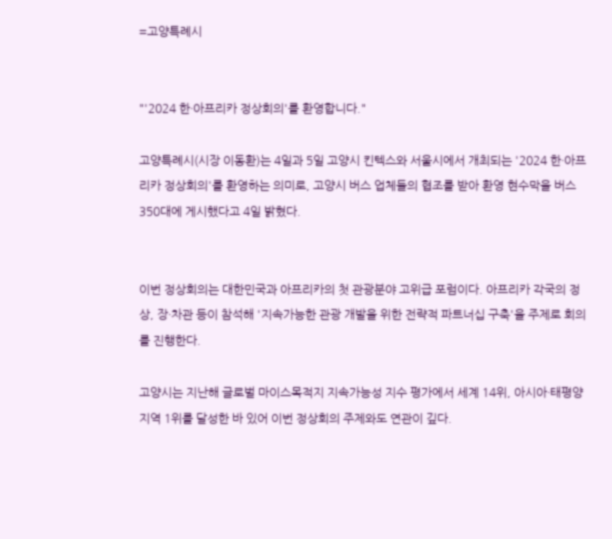=고양특례시


"'2024 한·아프리카 정상회의'를 환영합니다."

고양특례시(시장 이동환)는 4일과 5일 고양시 킨텍스와 서울시에서 개최되는 '2024 한·아프리카 정상회의'를 환영하는 의미로, 고양시 버스 업체들의 협조를 받아 환영 현수막을 버스 350대에 게시했다고 4일 밝혔다.


이번 정상회의는 대한민국과 아프리카의 첫 관광분야 고위급 포럼이다. 아프리카 각국의 정상, 장·차관 등이 참석해 '지속가능한 관광 개발을 위한 전략적 파트너십 구축'을 주제로 회의를 진행한다.

고양시는 지난해 글로벌 마이스목적지 지속가능성 지수 평가에서 세계 14위, 아시아·태평양 지역 1위를 달성한 바 있어 이번 정상회의 주제와도 연관이 깊다.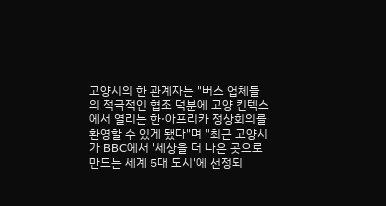고양시의 한 관계자는 "버스 업체들의 적극적인 협조 덕분에 고양 킨텍스에서 열리는 한·아프리카 정상회의를 환영할 수 있게 됐다"며 "최근 고양시가 BBC에서 '세상을 더 나은 곳으로 만드는 세계 5대 도시'에 선정되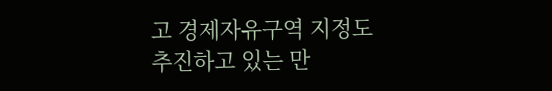고 경제자유구역 지정도 추진하고 있는 만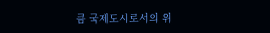큼 국제도시로서의 위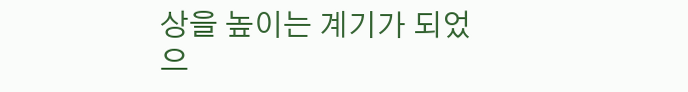상을 높이는 계기가 되었으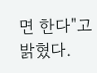면 한다"고 밝혔다.